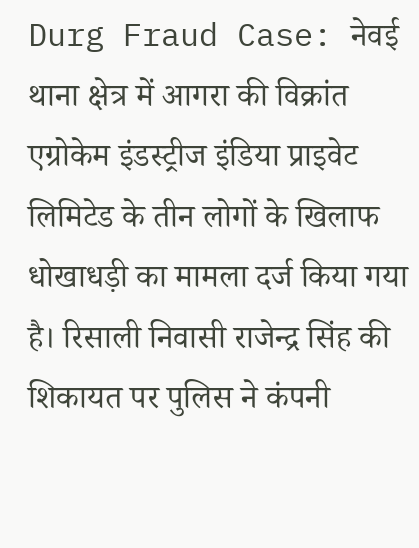Durg Fraud Case: नेवई थाना क्षेत्र में आगरा की विक्रांत एग्रोकेम इंडस्ट्रीज इंडिया प्राइवेट लिमिटेड के तीन लोगों के खिलाफ धोखाधड़ी का मामला दर्ज किया गया है। रिसाली निवासी राजेन्द्र सिंह की शिकायत पर पुलिस ने कंपनी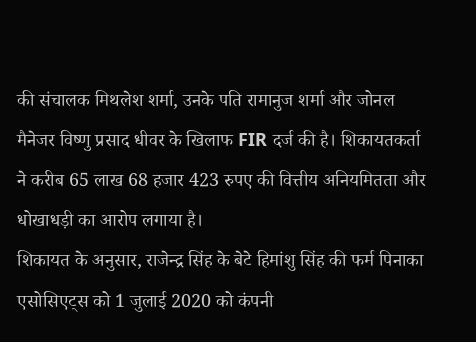की संचालक मिथलेश शर्मा, उनके पति रामानुज शर्मा और जोनल मैनेजर विष्णु प्रसाद धीवर के खिलाफ FIR दर्ज की है। शिकायतकर्ता ने करीब 65 लाख 68 हजार 423 रुपए की वित्तीय अनियमितता और धोखाधड़ी का आरोप लगाया है।
शिकायत के अनुसार, राजेन्द्र सिंह के बेटे हिमांशु सिंह की फर्म पिनाका एसोसिएट्स को 1 जुलाई 2020 को कंपनी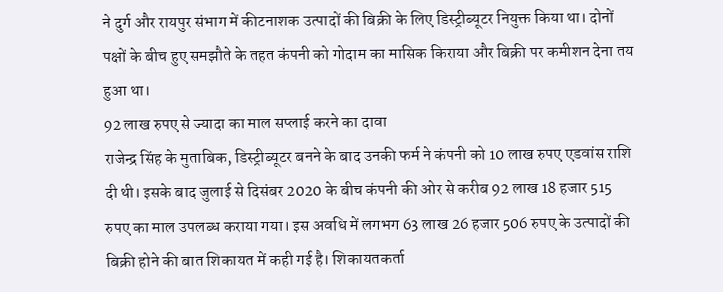ने दुर्ग और रायपुर संभाग में कीटनाशक उत्पादों की बिक्री के लिए डिस्ट्रीब्यूटर नियुक्त किया था। दोनों पक्षों के बीच हुए समझौते के तहत कंपनी को गोदाम का मासिक किराया और बिक्री पर कमीशन देना तय हुआ था।
92 लाख रुपए से ज्यादा का माल सप्लाई करने का दावा
राजेन्द्र सिंह के मुताबिक, डिस्ट्रीब्यूटर बनने के बाद उनकी फर्म ने कंपनी को 10 लाख रुपए एडवांस राशि दी थी। इसके बाद जुलाई से दिसंबर 2020 के बीच कंपनी की ओर से करीब 92 लाख 18 हजार 515 रुपए का माल उपलब्ध कराया गया। इस अवधि में लगभग 63 लाख 26 हजार 506 रुपए के उत्पादों की बिक्री होने की बात शिकायत में कही गई है। शिकायतकर्ता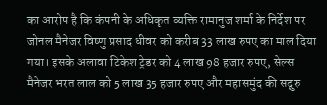का आरोप है कि कंपनी के अधिकृत व्यक्ति रामानुज शर्मा के निर्देश पर जोनल मैनेजर विष्णु प्रसाद धीवर को करीब 33 लाख रुपए का माल दिया गया। इसके अलावा टिकेश ट्रेडर को 4 लाख 98 हजार रुपए, सेल्स मैनेजर भरत लाल को 5 लाख 35 हजार रुपए और महासमुंद की सद्गुरु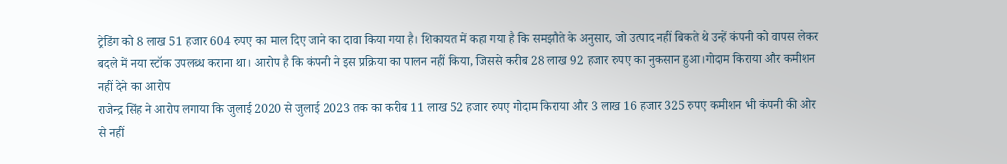ट्रेडिंग को 8 लाख 51 हजार 604 रुपए का माल दिए जाने का दावा किया गया है। शिकायत में कहा गया है कि समझौते के अनुसार, जो उत्पाद नहीं बिकते थे उन्हें कंपनी को वापस लेकर बदले में नया स्टॉक उपलब्ध कराना था। आरोप है कि कंपनी ने इस प्रक्रिया का पालन नहीं किया, जिससे करीब 28 लाख 92 हजार रुपए का नुकसान हुआ।गोदाम किराया और कमीशन नहीं देने का आरोप
राजेन्द्र सिंह ने आरोप लगाया कि जुलाई 2020 से जुलाई 2023 तक का करीब 11 लाख 52 हजार रुपए गोदाम किराया और 3 लाख 16 हजार 325 रुपए कमीशन भी कंपनी की ओर से नहीं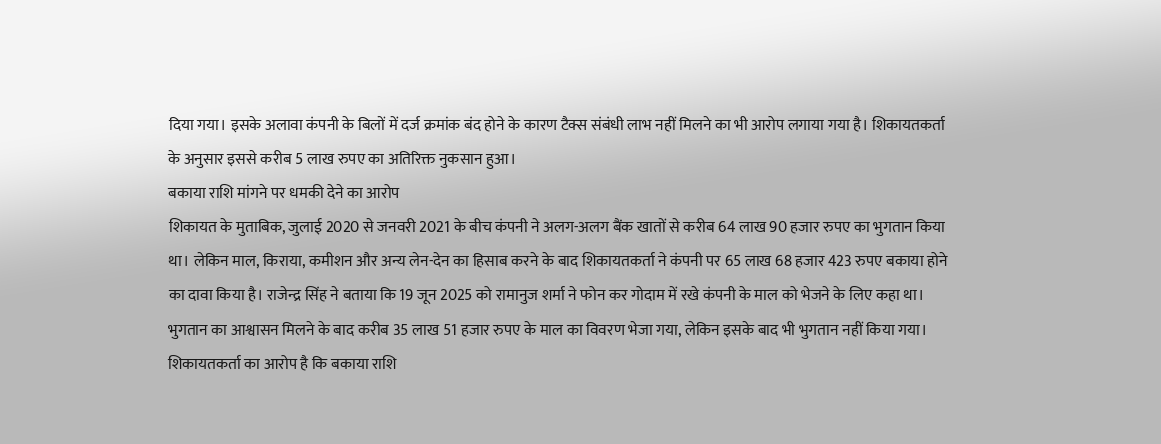दिया गया। इसके अलावा कंपनी के बिलों में दर्ज क्रमांक बंद होने के कारण टैक्स संबंधी लाभ नहीं मिलने का भी आरोप लगाया गया है। शिकायतकर्ता के अनुसार इससे करीब 5 लाख रुपए का अतिरिक्त नुकसान हुआ।
बकाया राशि मांगने पर धमकी देने का आरोप
शिकायत के मुताबिक, जुलाई 2020 से जनवरी 2021 के बीच कंपनी ने अलग-अलग बैंक खातों से करीब 64 लाख 90 हजार रुपए का भुगतान किया था। लेकिन माल, किराया, कमीशन और अन्य लेन-देन का हिसाब करने के बाद शिकायतकर्ता ने कंपनी पर 65 लाख 68 हजार 423 रुपए बकाया होने का दावा किया है। राजेन्द्र सिंह ने बताया कि 19 जून 2025 को रामानुज शर्मा ने फोन कर गोदाम में रखे कंपनी के माल को भेजने के लिए कहा था। भुगतान का आश्वासन मिलने के बाद करीब 35 लाख 51 हजार रुपए के माल का विवरण भेजा गया, लेकिन इसके बाद भी भुगतान नहीं किया गया। शिकायतकर्ता का आरोप है कि बकाया राशि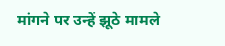मांगने पर उन्हें झूठे मामले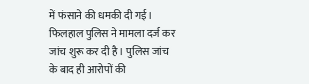में फंसाने की धमकी दी गई। फिलहाल पुलिस ने मामला दर्ज कर जांच शुरू कर दी है। पुलिस जांच के बाद ही आरोपों की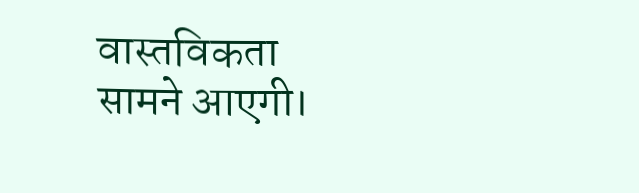वास्तविकता सामने आएगी।